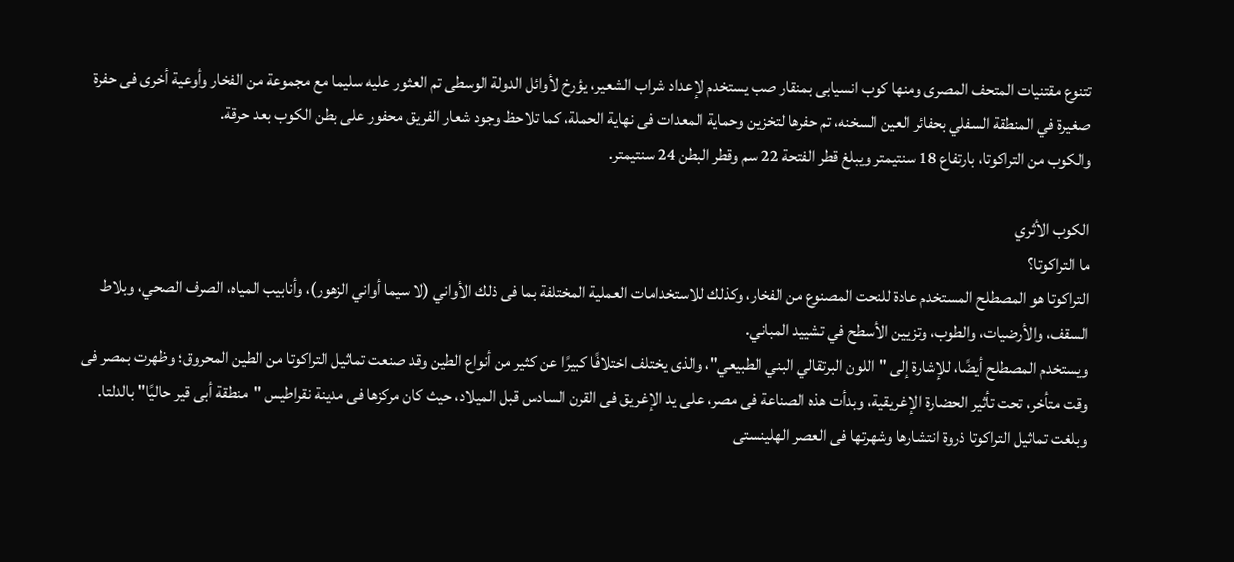تتنوع مقتنيات المتحف المصرى ومنها كوب انسيابى بمنقار صب يستخدم لإعداد شراب الشعير، يؤرخ لأوائل الدولة الوسطى تم العثور عليه سليما مع مجموعة من الفخار وأوعية أخرى فى حفرة صغيرة في المنطقة السفلي بحفائر العين السخنه، تم حفرها لتخزين وحماية المعدات فى نهاية الحملة، كما تلاحظ وجود شعار الفريق محفور على بطن الكوب بعد حرقة.
والكوب من التراكوتا، بارتفاع 18 سنتيمتر ويبلغ قطر الفتحة 22 سم وقطر البطن 24 سنتيمتر.

الكوب الأثري
ما التراكوتا؟
التراكوتا هو المصطلح المستخدم عادة للنحت المصنوع من الفخار، وكذلك للاستخدامات العملية المختلفة بما فى ذلك الأواني (لا سيما أواني الزهور)، وأنابيب المياه، الصرف الصحي، وبلاط السقف، والأرضيات، والطوب، وتزيين الأسطح في تشييد المباني.
ويستخدم المصطلح أيضًا، للإشارة إلى "اللون البرتقالي البني الطبيعي"، والذى يختلف اختلافًا كبيرًا عن كثير من أنواع الطين وقد صنعت تماثيل التراكوتا من الطين المحروق؛ وظهرت بمصر فى وقت متأخر، تحت تأثير الحضارة الإغريقية، وبدأت هذه الصناعة فى مصر، على يد الإغريق فى القرن السادس قبل الميلاد، حيث كان مركزها فى مدينة نقراطيس "منطقة أبى قير حاليًا" بالدلتا.
وبلغت تماثيل التراكوتا ذروة انتشارها وشهرتها فى العصر الهلينستى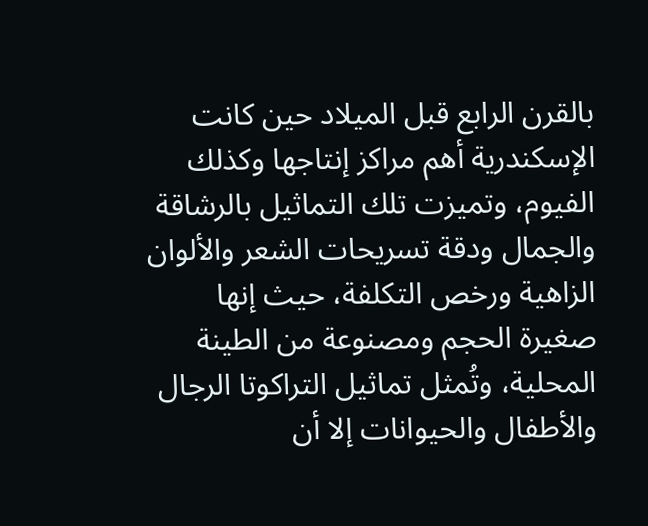بالقرن الرابع قبل الميلاد حين كانت الإسكندرية أهم مراكز إنتاجها وكذلك الفيوم، وتميزت تلك التماثيل بالرشاقة والجمال ودقة تسريحات الشعر والألوان الزاهية ورخص التكلفة، حيث إنها صغيرة الحجم ومصنوعة من الطينة المحلية، وتُمثل تماثيل التراكوتا الرجال والأطفال والحيوانات إلا أن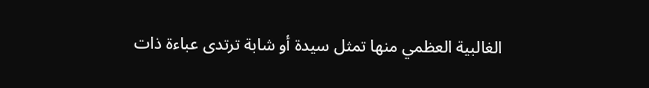الغالبية العظمي منها تمثل سيدة أو شابة ترتدى عباءة ذات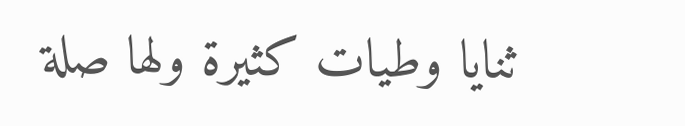ثنايا وطيات كثيرة ولها صلة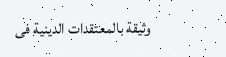وثيقة بالمعتقدات الدينية فى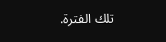تلك الفترة.